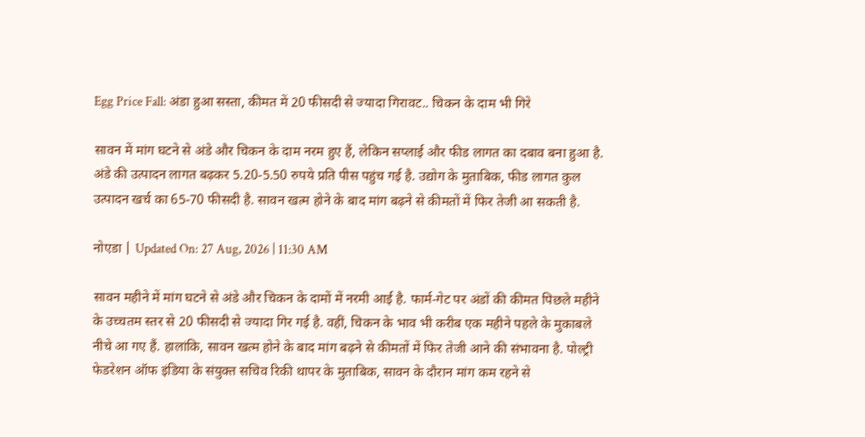Egg Price Fall: अंडा हुआ सस्ता, कीमत में 20 फीसदी से ज्यादा गिरावट.. चिकन के दाम भी गिरे

सावन में मांग घटने से अंडे और चिकन के दाम नरम हुए हैं, लेकिन सप्लाई और फीड लागत का दबाव बना हुआ है. अंडे की उत्पादन लागत बढ़कर 5.20-5.50 रुपये प्रति पीस पहुंच गई है. उद्योग के मुताबिक, फीड लागत कुल उत्पादन खर्च का 65-70 फीसदी है. सावन खत्म होने के बाद मांग बढ़ने से कीमतों में फिर तेजी आ सकती है.

नोएडा | Updated On: 27 Aug, 2026 | 11:30 AM

सावन महीने में मांग घटने से अंडे और चिकन के दामों में नरमी आई है. फार्म-गेट पर अंडों की कीमत पिछले महीने के उच्चतम स्तर से 20 फीसदी से ज्यादा गिर गई है. वहीं, चिकन के भाव भी करीब एक महीने पहले के मुकाबले नीचे आ गए हैं. हालांकि, सावन खत्म होने के बाद मांग बढ़ने से कीमतों में फिर तेजी आने की संभावना है. पोल्ट्री फेडरेशन ऑफ इंडिया के संयुक्त सचिव रिकी थापर के मुताबिक, सावन के दौरान मांग कम रहने से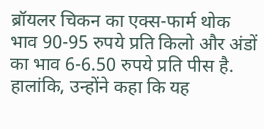ब्रॉयलर चिकन का एक्स-फार्म थोक भाव 90-95 रुपये प्रति किलो और अंडों का भाव 6-6.50 रुपये प्रति पीस है. हालांकि, उन्होंने कहा कि यह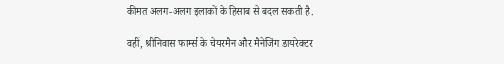कीमत अलग-अलग इलाकों के हिसाब से बदल सकती है.

वहीं, श्रीनिवास फार्म्स के चेयरमैन और मैनेजिंग डायरेक्टर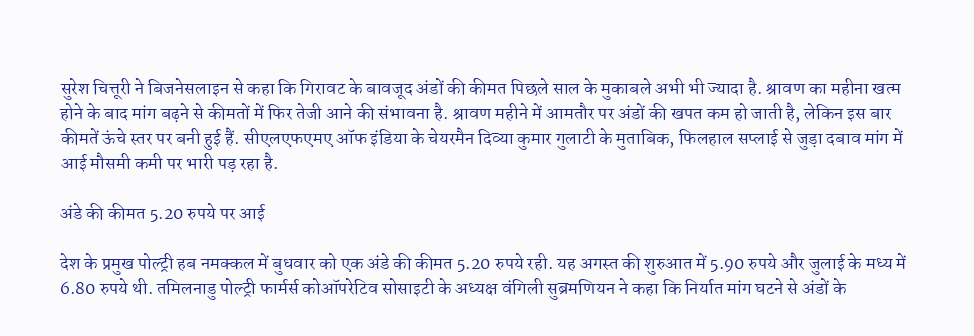सुरेश चित्तूरी ने बिजनेसलाइन से कहा कि गिरावट के बावजूद अंडों की कीमत पिछले साल के मुकाबले अभी भी ज्यादा है. श्रावण का महीना खत्म होने के बाद मांग बढ़ने से कीमतों में फिर तेजी आने की संभावना है. श्रावण महीने में आमतौर पर अंडों की खपत कम हो जाती है, लेकिन इस बार कीमतें ऊंचे स्तर पर बनी हुई हैं. सीएलएफएमए ऑफ इंडिया के चेयरमैन दिव्या कुमार गुलाटी के मुताबिक, फिलहाल सप्लाई से जुड़ा दबाव मांग में आई मौसमी कमी पर भारी पड़ रहा है.

अंडे की कीमत 5.20 रुपये पर आई

देश के प्रमुख पोल्ट्री हब नमक्कल में बुधवार को एक अंडे की कीमत 5.20 रुपये रही. यह अगस्त की शुरुआत में 5.90 रुपये और जुलाई के मध्य में 6.80 रुपये थी. तमिलनाडु पोल्ट्री फार्मर्स कोऑपरेटिव सोसाइटी के अध्यक्ष वंगिली सुब्रमणियन ने कहा कि निर्यात मांग घटने से अंडों के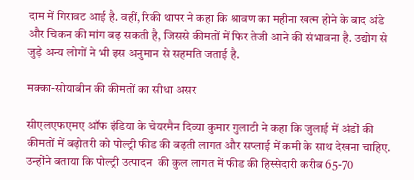दाम में गिरावट आई है. वहीं, रिकी थापर ने कहा कि श्रावण का महीना खत्म होने के बाद अंडे और चिकन की मांग बढ़ सकती है, जिससे कीमतों में फिर तेजी आने की संभावना है. उद्योग से जुड़े अन्य लोगों ने भी इस अनुमान से सहमति जताई है.

मक्का-सोयाबीन की कीमतों का सीधा असर

सीएलएफएमए ऑफ इंडिया के चेयरमैन दिव्या कुमार गुलाटी ने कहा कि जुलाई में अंडों की कीमतों में बढ़ोतरी को पोल्ट्री फीड की बढ़ती लागत और सप्लाई में कमी के साथ देखना चाहिए. उन्होंने बताया कि पोल्ट्री उत्पादन  की कुल लागत में फीड की हिस्सेदारी करीब 65-70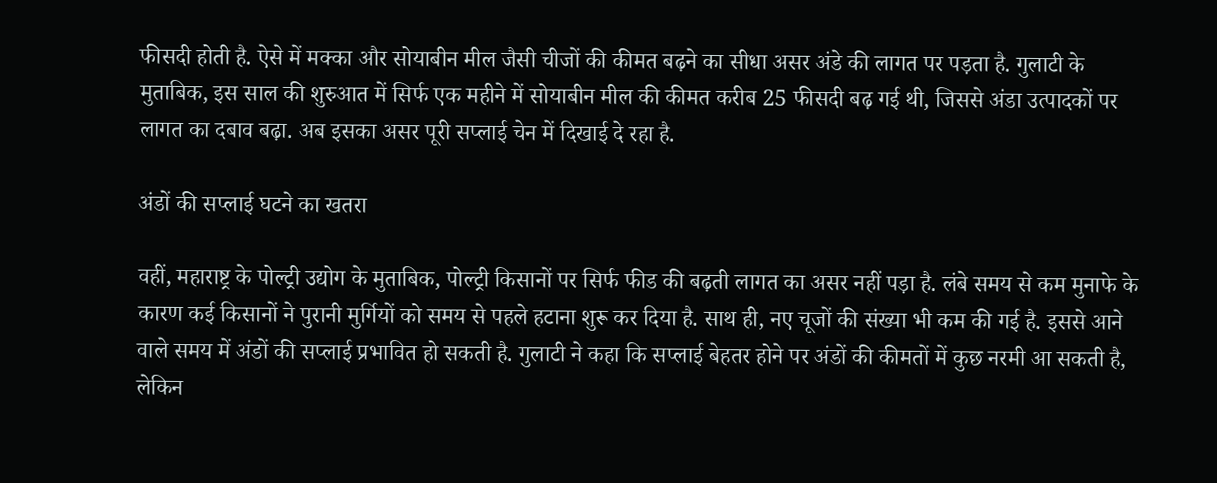फीसदी होती है. ऐसे में मक्का और सोयाबीन मील जैसी चीजों की कीमत बढ़ने का सीधा असर अंडे की लागत पर पड़ता है. गुलाटी के मुताबिक, इस साल की शुरुआत में सिर्फ एक महीने में सोयाबीन मील की कीमत करीब 25 फीसदी बढ़ गई थी, जिससे अंडा उत्पादकों पर लागत का दबाव बढ़ा. अब इसका असर पूरी सप्लाई चेन में दिखाई दे रहा है.

अंडों की सप्लाई घटने का खतरा

वहीं, महाराष्ट्र के पोल्ट्री उद्योग के मुताबिक, पोल्ट्री किसानों पर सिर्फ फीड की बढ़ती लागत का असर नहीं पड़ा है. लंबे समय से कम मुनाफे के कारण कई किसानों ने पुरानी मुर्गियों को समय से पहले हटाना शुरू कर दिया है. साथ ही, नए चूजों की संख्या भी कम की गई है. इससे आने वाले समय में अंडों की सप्लाई प्रभावित हो सकती है. गुलाटी ने कहा कि सप्लाई बेहतर होने पर अंडों की कीमतों में कुछ नरमी आ सकती है, लेकिन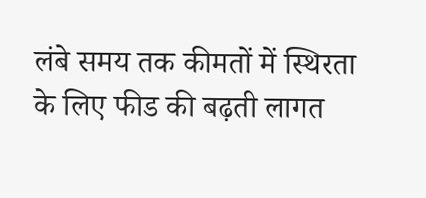लंबे समय तक कीमतों में स्थिरता के लिए फीड की बढ़ती लागत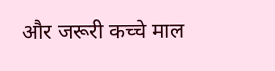और जरूरी कच्चे माल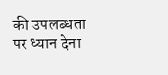की उपलब्धता पर ध्यान देना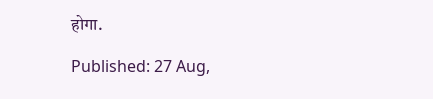होगा.

Published: 27 Aug,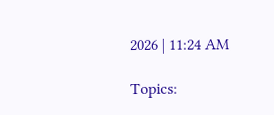2026 | 11:24 AM

Topics: